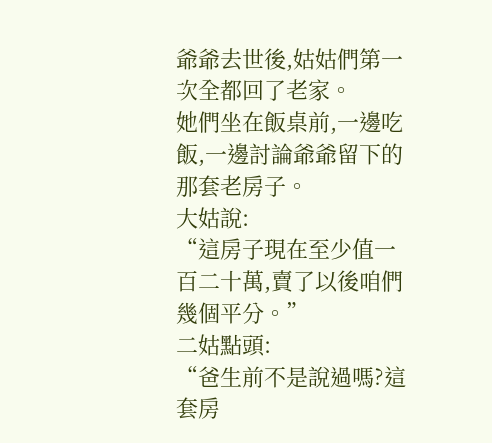爺爺去世後,姑姑們第一次全都回了老家。
她們坐在飯桌前,一邊吃飯,一邊討論爺爺留下的那套老房子。
大姑說:
“這房子現在至少值一百二十萬,賣了以後咱們幾個平分。”
二姑點頭:
“爸生前不是說過嗎?這套房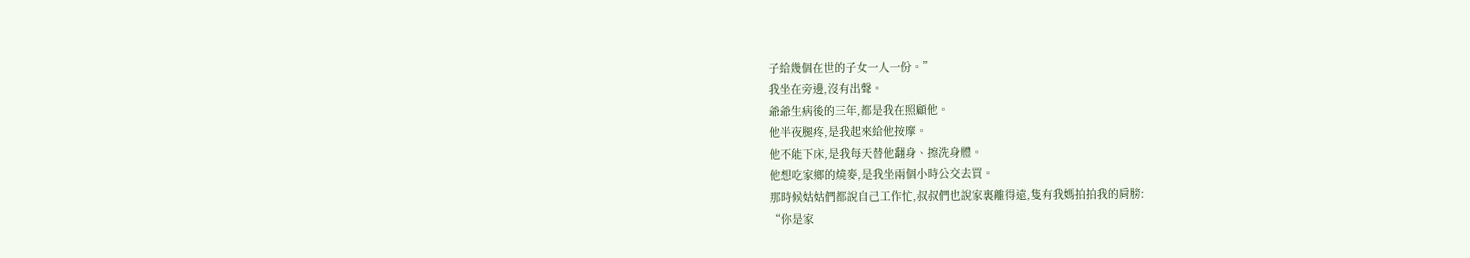子給幾個在世的子女一人一份。”
我坐在旁邊,沒有出聲。
爺爺生病後的三年,都是我在照顧他。
他半夜腿疼,是我起來給他按摩。
他不能下床,是我每天替他翻身、擦洗身體。
他想吃家鄉的燒麥,是我坐兩個小時公交去買。
那時候姑姑們都說自己工作忙,叔叔們也說家裏離得遠,隻有我媽拍拍我的肩膀:
“你是家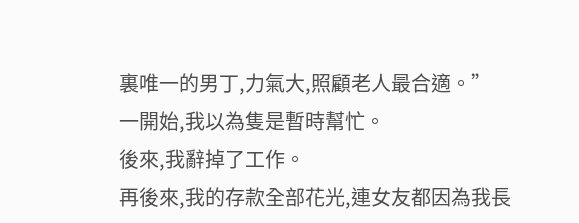裏唯一的男丁,力氣大,照顧老人最合適。”
一開始,我以為隻是暫時幫忙。
後來,我辭掉了工作。
再後來,我的存款全部花光,連女友都因為我長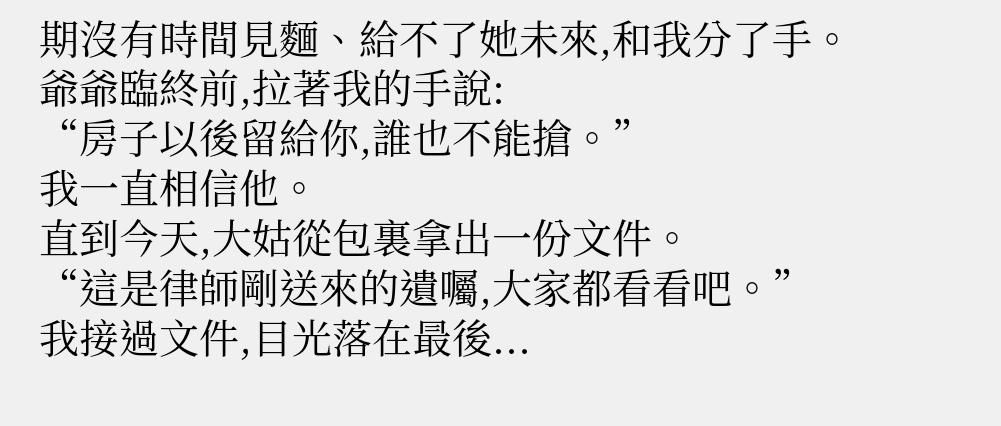期沒有時間見麵、給不了她未來,和我分了手。
爺爺臨終前,拉著我的手說:
“房子以後留給你,誰也不能搶。”
我一直相信他。
直到今天,大姑從包裏拿出一份文件。
“這是律師剛送來的遺囑,大家都看看吧。”
我接過文件,目光落在最後...